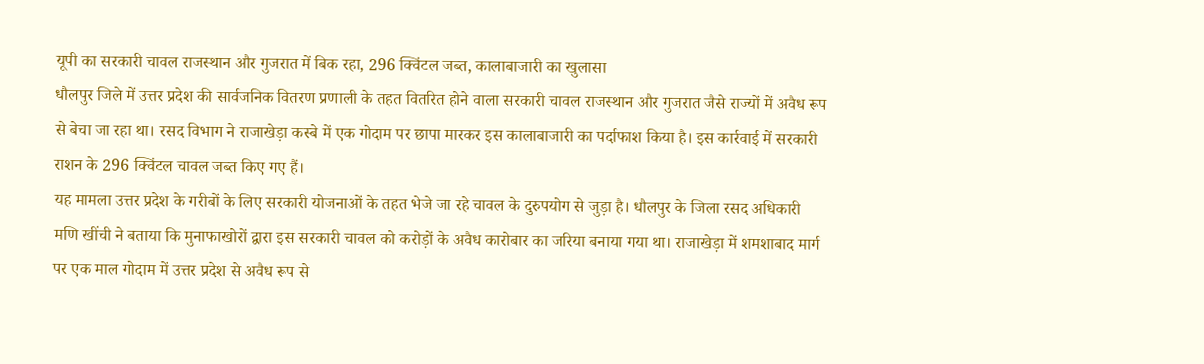यूपी का सरकारी चावल राजस्थान और गुजरात में बिक रहा, 296 क्विंटल जब्त, कालाबाजारी का खुलासा
धौलपुर जिले में उत्तर प्रदेश की सार्वजनिक वितरण प्रणाली के तहत वितरित होने वाला सरकारी चावल राजस्थान और गुजरात जैसे राज्यों में अवैध रूप से बेचा जा रहा था। रसद विभाग ने राजाखेड़ा कस्बे में एक गोदाम पर छापा मारकर इस कालाबाजारी का पर्दाफाश किया है। इस कार्रवाई में सरकारी राशन के 296 क्विंटल चावल जब्त किए गए हैं।
यह मामला उत्तर प्रदेश के गरीबों के लिए सरकारी योजनाओं के तहत भेजे जा रहे चावल के दुरुपयोग से जुड़ा है। धौलपुर के जिला रसद अधिकारी मणि खींची ने बताया कि मुनाफाखोरों द्वारा इस सरकारी चावल को करोड़ों के अवैध कारोबार का जरिया बनाया गया था। राजाखेड़ा में शमशाबाद मार्ग पर एक माल गोदाम में उत्तर प्रदेश से अवैध रूप से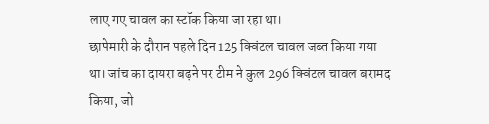लाए गए चावल का स्टॉक किया जा रहा था।
छापेमारी के दौरान पहले दिन 125 क्विंटल चावल जब्त किया गया था। जांच का दायरा बढ़ने पर टीम ने कुल 296 क्विंटल चावल बरामद किया, जो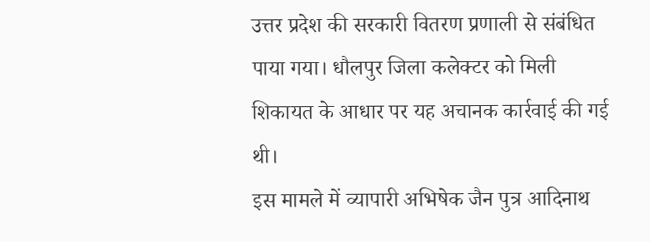उत्तर प्रदेश की सरकारी वितरण प्रणाली से संबंधित पाया गया। धौलपुर जिला कलेक्टर को मिली शिकायत के आधार पर यह अचानक कार्रवाई की गई थी।
इस मामले में व्यापारी अभिषेक जैन पुत्र आदिनाथ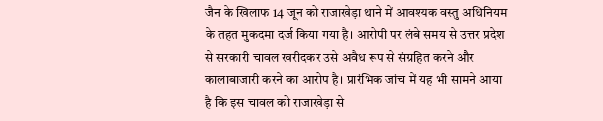जैन के खिलाफ 14 जून को राजाखेड़ा थाने में आवश्यक वस्तु अधिनियम के तहत मुकदमा दर्ज किया गया है। आरोपी पर लंबे समय से उत्तर प्रदेश से सरकारी चावल खरीदकर उसे अवैध रूप से संग्रहित करने और कालाबाजारी करने का आरोप है। प्रारंभिक जांच में यह भी सामने आया है कि इस चावल को राजाखेड़ा से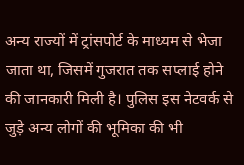अन्य राज्यों में ट्रांसपोर्ट के माध्यम से भेजा जाता था, जिसमें गुजरात तक सप्लाई होने की जानकारी मिली है। पुलिस इस नेटवर्क से जुड़े अन्य लोगों की भूमिका की भी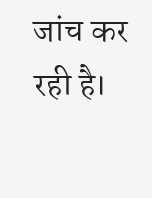जांच कर रही है।